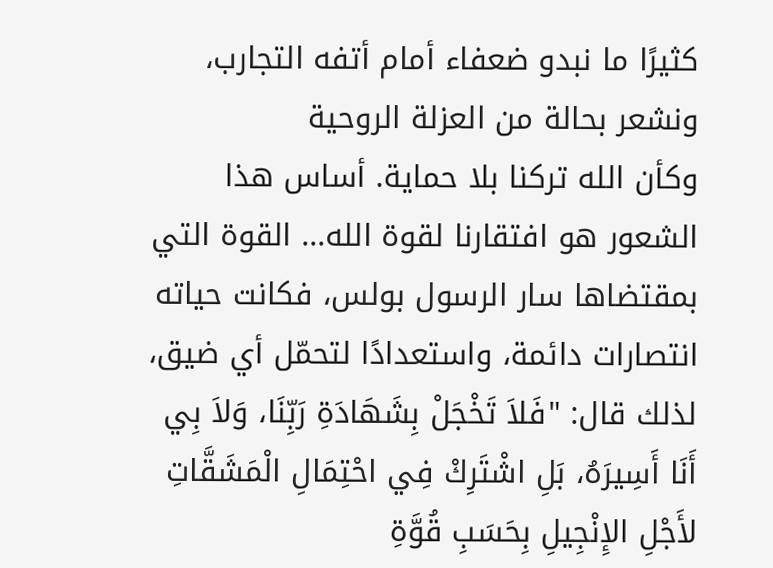كثيرًا ما نبدو ضعفاء أمام أتفه التجارب، ونشعر بحالة من العزلة الروحية
وكأن الله تركنا بلا حماية. أساس هذا الشعور هو افتقارنا لقوة الله... القوة التي بمقتضاها سار الرسول بولس، فكانت حياته انتصارات دائمة، واستعدادًا لتحمّل أي ضيق، لذلك قال: "فَلاَ تَخْجَلْ بِشَهَادَةِ رَبِّنَا، وَلاَ بِي أَنَا أَسِيرَهُ، بَلِ اشْتَرِكْ فِي احْتِمَالِ الْمَشَقَّاتِ لأَجْلِ الإِنْجِيلِ بِحَسَبِ قُوَّةِ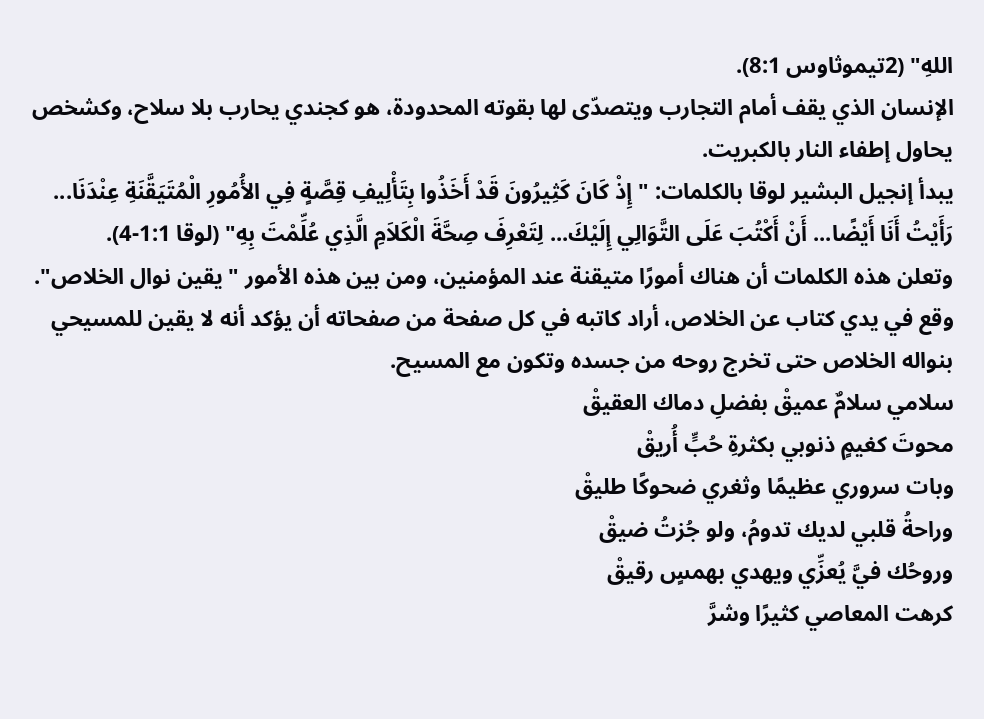اللهِ" (2تيموثاوس 8:1).
الإنسان الذي يقف أمام التجارب ويتصدّى لها بقوته المحدودة، هو كجندي يحارب بلا سلاح، وكشخص يحاول إطفاء النار بالكبريت.
يبدأ إنجيل البشير لوقا بالكلمات: "إِذْ كَانَ كَثِيرُونَ قَدْ أَخَذُوا بِتَأْلِيفِ قِصَّةٍ فِي الأُمُورِ الْمُتَيَقَّنَةِ عِنْدَنَا... رَأَيْتُ أَنَا أَيْضًا... أَنْ أَكْتُبَ عَلَى التَّوَالِي إِلَيْكَ... لِتَعْرِفَ صِحَّةَ الْكَلاَمِ الَّذِي عُلِّمْتَ بِهِ" (لوقا 1:1-4).
وتعلن هذه الكلمات أن هناك أمورًا متيقنة عند المؤمنين، ومن بين هذه الأمور "يقين نوال الخلاص".
وقع في يدي كتاب عن الخلاص، أراد كاتبه في كل صفحة من صفحاته أن يؤكد أنه لا يقين للمسيحي بنواله الخلاص حتى تخرج روحه من جسده وتكون مع المسيح.
سلامي سلامٌ عميقْ بفضلِ دماك العقيقْ
محوتَ كغيمٍ ذنوبي بكثرةِ حُبٍّ أُريقْ
وبات سروري عظيمًا وثغري ضحوكًا طليقْ
وراحةُ قلبي لديك تدومُ، ولو جُزتُ ضيقْ
وروحُك فيَّ يُعزِّي ويهدي بهمسٍ رقيقْ
كرهت المعاصي كثيرًا وشرَّ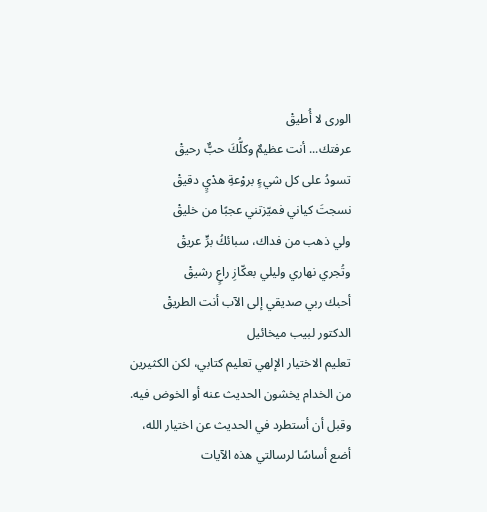الورى لا أُطيقْ
عرفتك... أنت عظيمٌ وكلُّكَ حبٌّ رحيقْ
تسودُ على كل شيءٍ بروْعةِ هدْيٍ دقيقْ
نسجتَ كياني فميّزتني عجبًا من خليقْ
ولي ذهب من فداك، سبائكُ برٍّ عريقْ
وتُجري نهاري وليلي بعكّازِ راعٍ رشيقْ
أحبك ربي صديقي إلى الآب أنت الطريقْ
الدكتور لبيب ميخائيل
تعليم الاختيار الإلهي تعليم كتابي، لكن الكثيرين من الخدام يخشون الحديث عنه أو الخوض فيه.
وقبل أن أستطرد في الحديث عن اختيار الله، أضع أساسًا لرسالتي هذه الآيات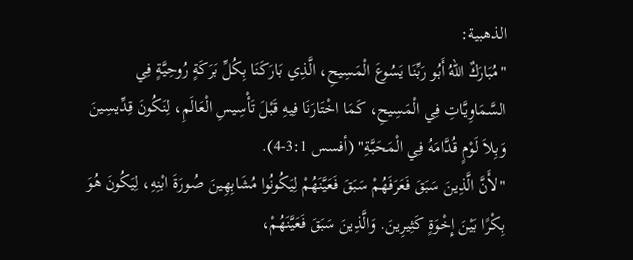الذهبية:
"مُبَارَكٌ اللهُ أَبُو رَبِّنَا يَسُوعَ الْمَسِيحِ، الَّذِي بَارَكَنَا بِكُلِّ بَرَكَةٍ رُوحِيَّةٍ فِي السَّمَاوِيَّاتِ فِي الْمَسِيحِ، كَمَا اخْتَارَنَا فِيهِ قَبْلَ تَأْسِيسِ الْعَالَمِ، لِنَكُونَ قِدِّيسِينَ وَبِلاَ لَوْمٍ قُدَّامَهُ فِي الْمَحَبَّةِ" (أفسس 3:1-4).
"لأَنَّ الَّذِينَ سَبَقَ فَعَرَفَهُمْ سَبَقَ فَعَيَّنَهُمْ لِيَكُونُوا مُشَابِهِينَ صُورَةَ ابْنِهِ، لِيَكُونَ هُوَ بِكْرًا بَيْنَ إِخْوَةٍ كَثِيرِينَ. وَالَّذِينَ سَبَقَ فَعَيَّنَهُمْ،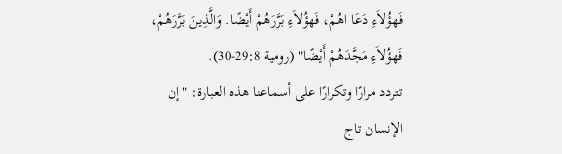فَهؤُلاَءِ دَعَا اهُمْ، فَهؤُلاَءِ بَرَّرَهُمْ أَيْضًا. وَالَّذِينَ بَرَّرَهُمْ، فَهؤُلاَءِ مَجَّدَهُمْ أَيْضًا" (رومية 29:8-30).
تتردد مرارًا وتكرارًا على أسماعنا هذه العبارة: "إن الإنسان تاج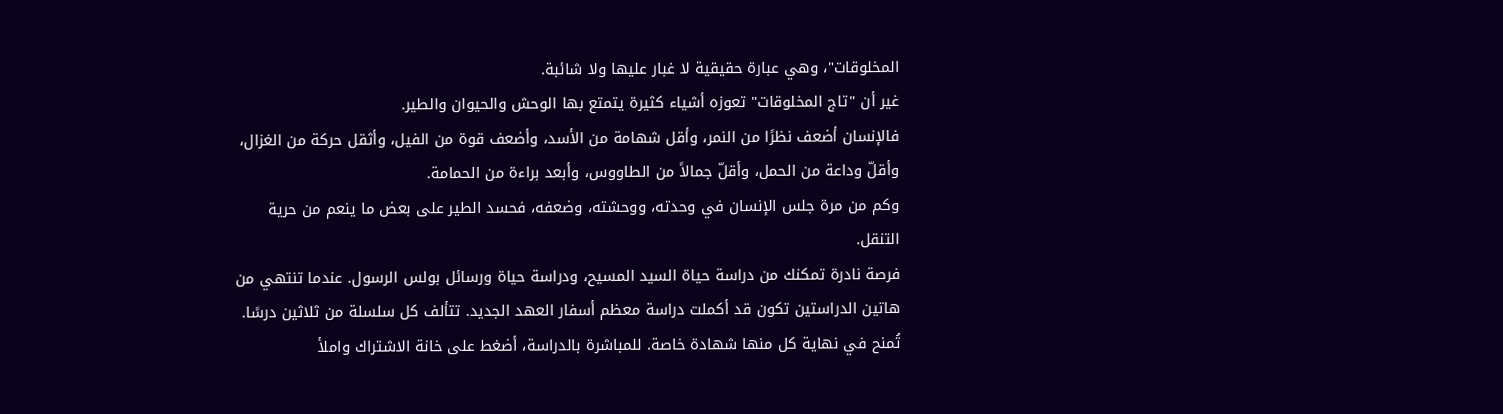المخلوقات"، وهي عبارة حقيقية لا غبار عليها ولا شائبة.
غير أن "تاج المخلوقات" تعوزه أشياء كثيرة يتمتع بها الوحش والحيوان والطير.
فالإنسان أضعف نظرًا من النمر، وأقل شهامة من الأسد، وأضعف قوة من الفيل، وأثقل حركة من الغزال، وأقلّ وداعة من الحمل، وأقلّ جمالاً من الطاووس، وأبعد براءة من الحمامة.
وكم من مرة جلس الإنسان في وحدته، ووحشته، وضعفه، فحسد الطير على بعض ما ينعم من حرية التنقل.
فرصة نادرة تمكنك من دراسة حياة السيد المسيح، ودراسة حياة ورسائل بولس الرسول. عندما تنتهي من هاتين الدراستين تكون قد أكملت دراسة معظم أسفار العهد الجديد. تتألف كل سلسلة من ثلاثين درسًا. تُمنح في نهاية كل منها شهادة خاصة. للمباشرة بالدراسة، أضغط على خانة الاشتراك واملأ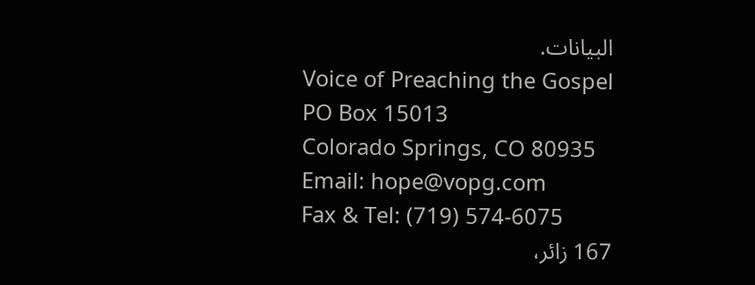البيانات.
Voice of Preaching the Gospel
PO Box 15013
Colorado Springs, CO 80935
Email: hope@vopg.com
Fax & Tel: (719) 574-6075
167 زائر،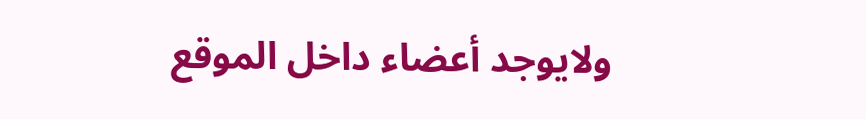ولايوجد أعضاء داخل الموقع